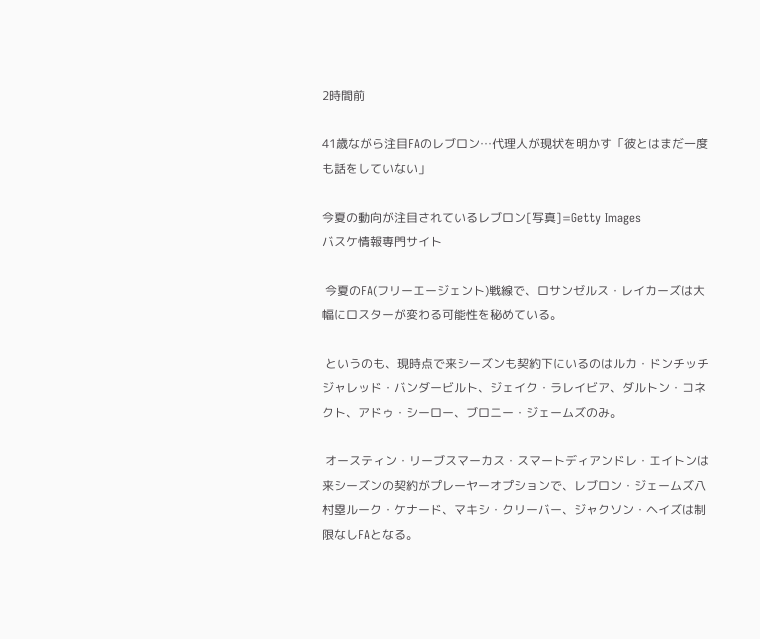2時間前

41歳ながら注目FAのレブロン…代理人が現状を明かす「彼とはまだ一度も話をしていない」

今夏の動向が注目されているレブロン[写真]=Getty Images
バスケ情報専門サイト

 今夏のFA(フリーエージェント)戦線で、ロサンゼルス・レイカーズは大幅にロスターが変わる可能性を秘めている。

 というのも、現時点で来シーズンも契約下にいるのはルカ・ドンチッチジャレッド・バンダービルト、ジェイク・ラレイビア、ダルトン・コネクト、アドゥ・シーロー、ブロニー・ジェームズのみ。

 オースティン・リーブスマーカス・スマートディアンドレ・エイトンは来シーズンの契約がプレーヤーオプションで、レブロン・ジェームズ八村塁ルーク・ケナード、マキシ・クリーバー、ジャクソン・ヘイズは制限なしFAとなる。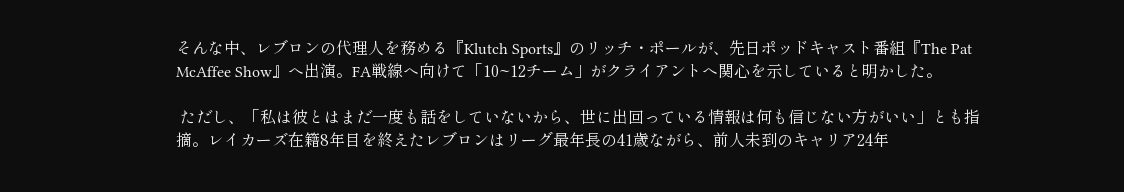そんな中、レブロンの代理人を務める『Klutch Sports』のリッチ・ポールが、先日ポッドキャスト番組『The Pat McAffee Show』へ出演。FA戦線へ向けて「10~12チーム」がクライアントへ関心を示していると明かした。

 ただし、「私は彼とはまだ一度も話をしていないから、世に出回っている情報は何も信じない方がいい」とも指摘。レイカーズ在籍8年目を終えたレブロンはリーグ最年長の41歳ながら、前人未到のキャリア24年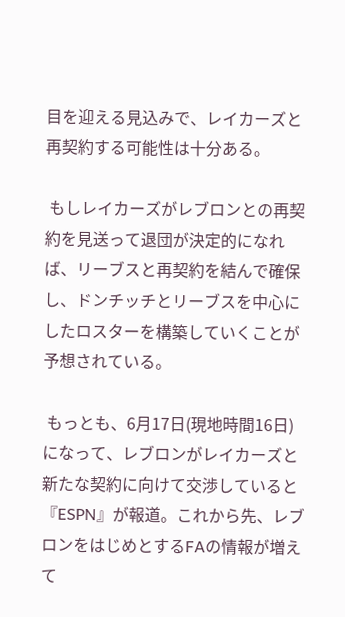目を迎える見込みで、レイカーズと再契約する可能性は十分ある。

 もしレイカーズがレブロンとの再契約を見送って退団が決定的になれば、リーブスと再契約を結んで確保し、ドンチッチとリーブスを中心にしたロスターを構築していくことが予想されている。

 もっとも、6月17日(現地時間16日)になって、レブロンがレイカーズと新たな契約に向けて交渉していると『ESPN』が報道。これから先、レブロンをはじめとするFAの情報が増えて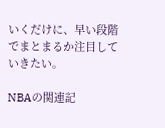いくだけに、早い段階でまとまるか注目していきたい。

NBAの関連記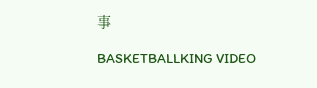事

BASKETBALLKING VIDEO